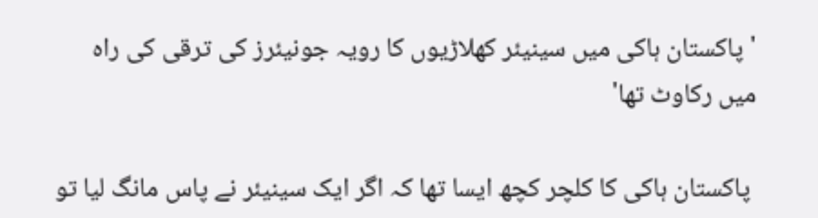'پاکستان ہاکی میں سینیئر کھلاڑیوں کا رویہ جونیئرز کی ترقی کی راہ میں رکاوٹ تھا'

 پاکستان ہاکی کا کلچر کچھ ایسا تھا کہ اگر ایک سینیئر نے پاس مانگ لیا تو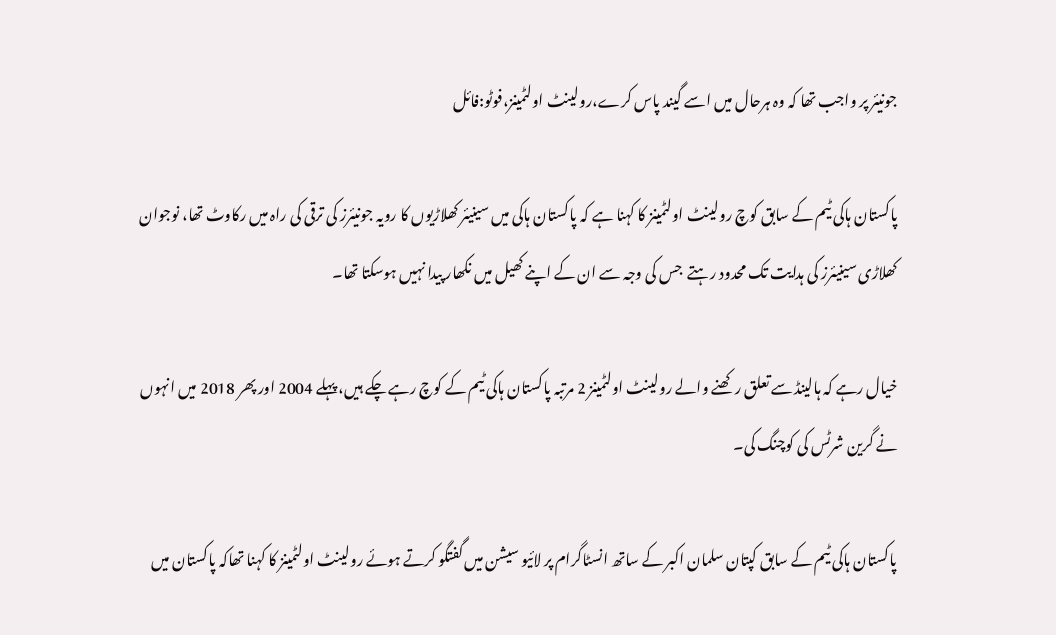جونیئر پر واجب تھا کہ وہ ہرحال میں اسے گیند پاس کرے،رولینٹ اولٹمینز،فوٹو:فائل

پاکستان ہاکی ٹیم کے سابق کوچ رولینٹ اولٹمینز کا کہنا ہے کہ پاکستان ہاکی میں سینیئر کھلاڑیوں کا رویہ جونیئرز کی ترقی کی راہ میں رکاوٹ تھا، نوجوان کھلاڑی سینیئرز کی ہدایت تک محدود رہتے  جس کی وجہ سے ان کے اپنے کھیل میں نکھار پیدا نہیں ہوسکتا تھا۔

خیال رہے کہ ہالینڈ سے تعلق ر کھنے والے رولینٹ اولٹمینز 2 مرتبہ پاکستان ہاکی ٹیم کے کوچ رہے چکے ہیں، پہلے 2004 اور پھر 2018 میں انہوں نے گرین شرٹس کی کوچنگ کی۔

پاکستان ہاکی ٹیم کے سابق کپتان سلمان اکبر کے ساتھ انسٹاگرام پر لائیو سیشن میں گفتگو کرتے ہوئے رولینٹ اولٹمینز کا کہنا تھاکہ پاکستان میں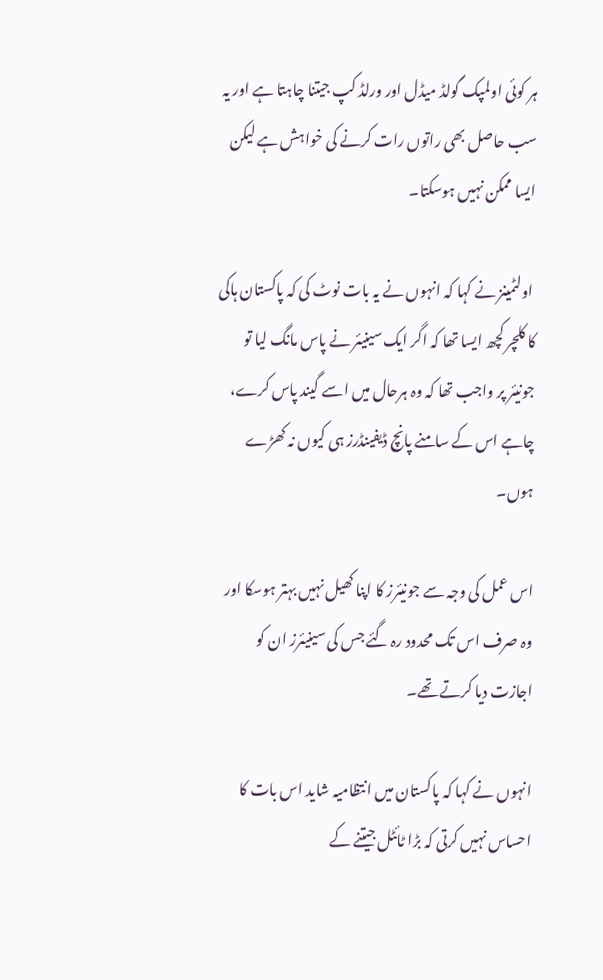ہر کوئی اولمپک گولڈ میڈل اور ورلڈ کپ جیتنا چاہتا ہے اور یہ سب حاصل بھی راتوں رات کرنے کی خواہش ہے لیکن ایسا ممکن نہیں ہوسکتا۔

 اولٹمینز نے کہا کہ انہوں نے یہ بات نوٹ کی کہ پاکستان ہاکی کا کلچر کچھ ایسا تھا کہ اگر ایک سینیئر نے پاس مانگ لیا تو جونیئر پر واجب تھا کہ وہ ہرحال میں اسے گیند پاس کرے، چاہے اس کے سامنے پانچ ڈیفینڈرز ہی کیوں نہ کھڑے ہوں۔

اس عمل کی وجہ سے جونیئرز کا اپنا کھیل نہیں بہتر ہوسکا اور وہ صرف اس تک محدود رہ گئے جس کی سینیئرز ان کو اجازت دیا کرتے تھے۔

انہوں نے کہا کہ پاکستان میں انتظامیہ شاید اس بات کا احساس نہیں کرتی کہ بڑا ٹائٹل جیتنے کے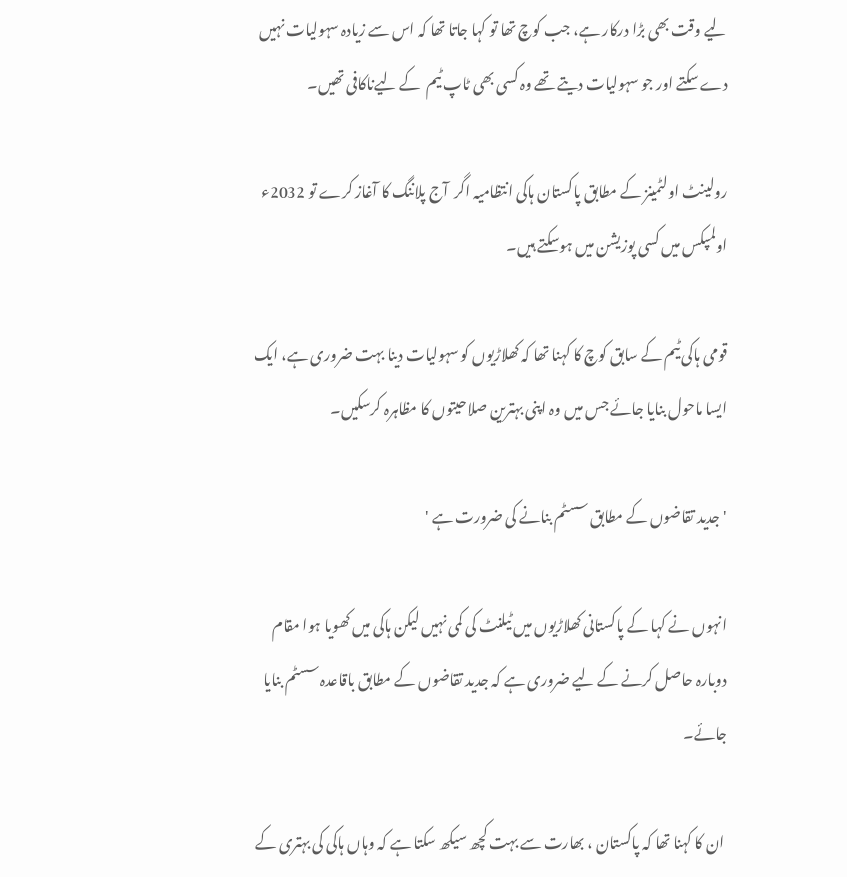لیے وقت بھی بڑا درکار ہے، جب کوچ تھا تو کہا جاتا تھا کہ اس سے زیادہ سہولیات نہیں دے سکتے اور جو سہولیات دیتے تھے وہ کسی بھی ٹاپ ٹیم  کے لیےناکافی تھیں۔

رولینٹ اولٹمینز کے مطابق پاکستان ہاکی انتظامیہ اگر  آج پلاننگ کا آغاز کرے تو 2032ء اولمپکس میں کسی پوزیشن میں ہوسکتے ہیں۔

قومی ہاکی ٹیم کے سابق کوچ کا کہنا تھا کہ کھلاڑیوں کو سہولیات دینا بہت ضروری ہے، ایک ایسا ماحول بنایا جائے جس میں وہ اپنی بہترین صلاحیتوں کا مظاہرہ کرسکیں۔

'جدید تقاضوں کے مطابق سسٹم بنانے کی ضرورت ہے '

انہوں نے کہا کے پاکستانی کھلاڑیوں میں ٹیلنٹ کی کمی نہیں لیکن ہاکی میں کھویا ہوا مقام دوبارہ حاصل کرنے کے لیے ضروری ہے کہ جدید تقاضوں کے مطابق باقاعدہ سسٹم بنایا جائے۔

 ان کا کہنا تھا کہ پاکستان ، بھارت سے بہت کچھ سیکھ سکتا ہے کہ وہاں ہاکی کی بہتری کے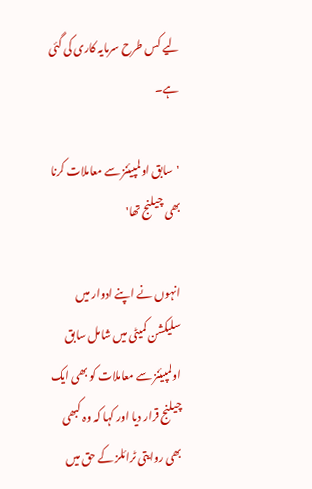لیے کس طرح سرمایہ کاری کی گئی ہے۔

'سابق اولمپیئنز سے معاملات کرنا بھی چیلنج تھا'

انہوں نے اپنے ادوار میں سلیکشن کمیٹی میں شامل سابق اولمپیئنز سے معاملات کو بھی ایک چیلنج قرار دیا اور کہا کہ وہ کبھی بھی روایتی ٹرائلز کے حق میں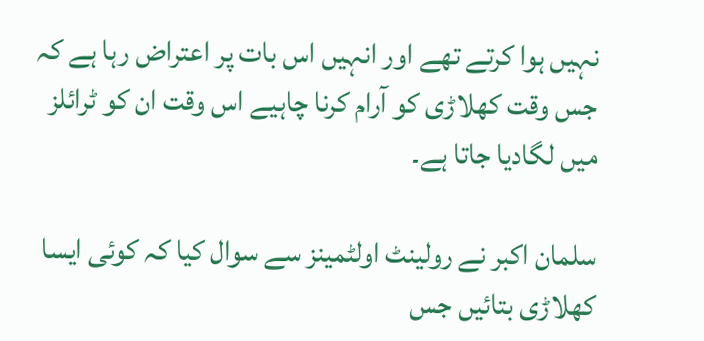نہیں ہوا کرتے تھے اور انہیں اس بات پر اعتراض رہا ہے کہ جس وقت کھلاڑی کو آرام کرنا چاہیے اس وقت ان کو ٹرائلز میں لگادیا جاتا ہے۔

سلمان اکبر نے رولینٹ اولٹمینز سے سوال کیا کہ کوئی ایسا کھلاڑی بتائیں جس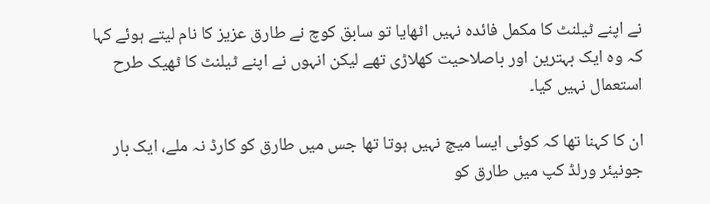نے اپنے ٹیلنٹ کا مکمل فائدہ نہیں اٹھایا تو سابق کوچ نے طارق عزیز کا نام لیتے ہوئے کہا کہ وہ ایک بہترین اور باصلاحیت کھلاڑی تھے لیکن انہوں نے اپنے ٹیلنٹ کا ٹھیک طرح استعمال نہیں کیا۔

ان کا کہنا تھا کہ کوئی ایسا میچ نہیں ہوتا تھا جس میں طارق کو کارڈ نہ ملے، ایک بار جونیئر ورلڈ کپ میں طارق کو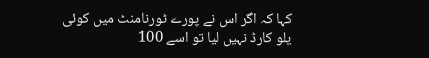کہا کہ اگر اس نے پورے ٹورنامنٹ میں کوئی یلو کارڈ نہیں لیا تو اسے 100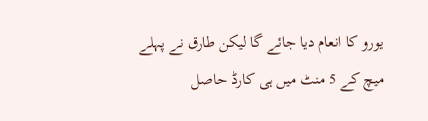یورو کا انعام دیا جائے گا لیکن طارق نے پہلے میچ کے 5 منٹ میں ہی کارڈ حاصل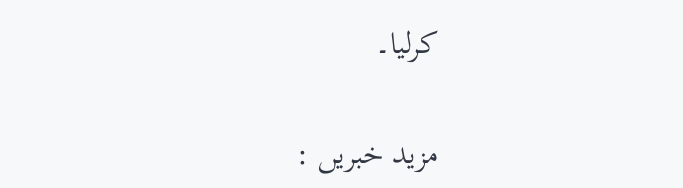کرلیا۔

مزید خبریں :